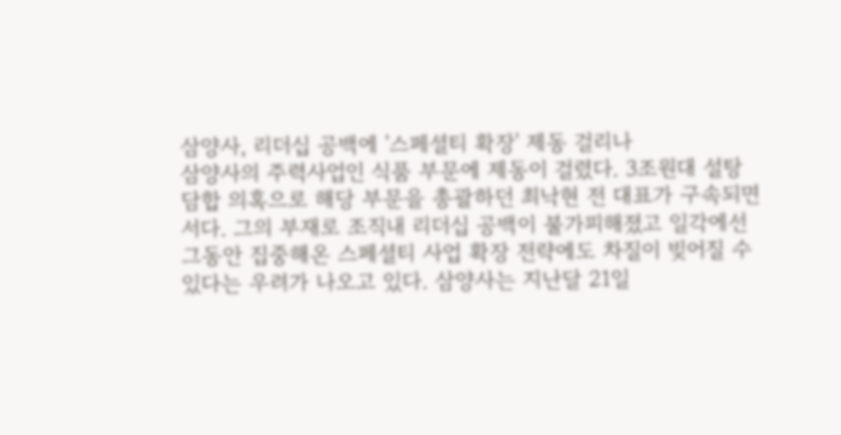삼양사, 리더십 공백에 '스페셜티 확장' 제동 걸리나
삼양사의 주력사업인 식품 부문에 제동이 걸렸다. 3조원대 설탕 담합 의혹으로 해당 부문을 총괄하던 최낙현 전 대표가 구속되면서다. 그의 부재로 조직내 리더십 공백이 불가피해졌고 일각에선 그동안 집중해온 스페셜티 사업 확장 전략에도 차질이 빚어질 수 있다는 우려가 나오고 있다. 삼양사는 지난달 21일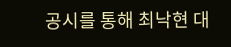공시를 통해 최낙현 대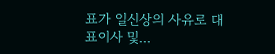표가 일신상의 사유로 대표이사 및...